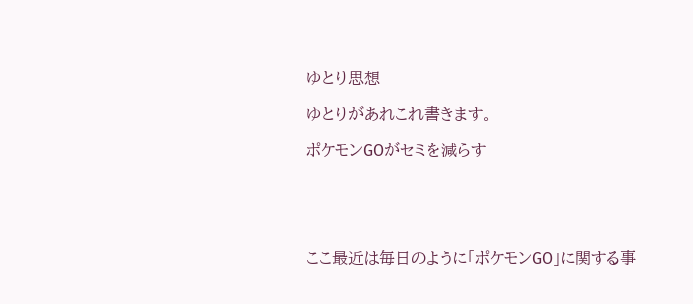ゆとり思想

ゆとりがあれこれ書きます。

ポケモンGOがセミを減らす





ここ最近は毎日のように「ポケモンGO」に関する事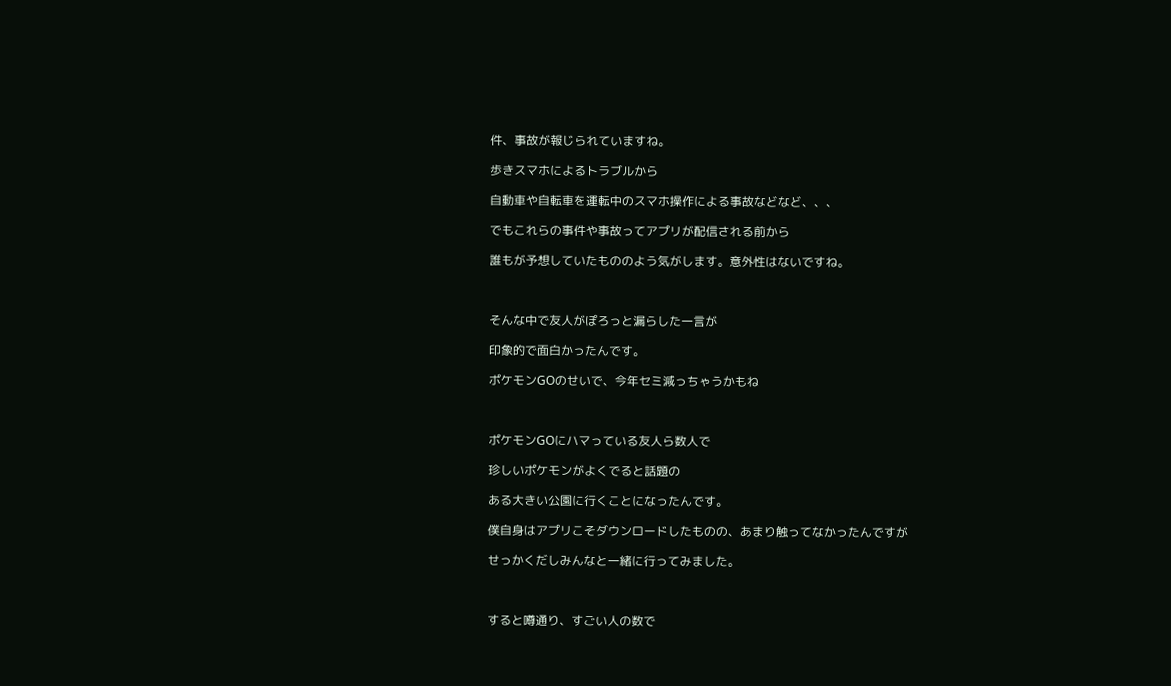件、事故が報じられていますね。

歩きスマホによるトラブルから

自動車や自転車を運転中のスマホ操作による事故などなど、、、

でもこれらの事件や事故ってアプリが配信される前から

誰もが予想していたもののよう気がします。意外性はないですね。



そんな中で友人がぽろっと漏らした一言が

印象的で面白かったんです。

ポケモンGOのせいで、今年セミ減っちゃうかもね



ポケモンGOにハマっている友人ら数人で

珍しいポケモンがよくでると話題の

ある大きい公園に行くことになったんです。

僕自身はアプリこそダウンロードしたものの、あまり触ってなかったんですが

せっかくだしみんなと一緒に行ってみました。



すると噂通り、すごい人の数で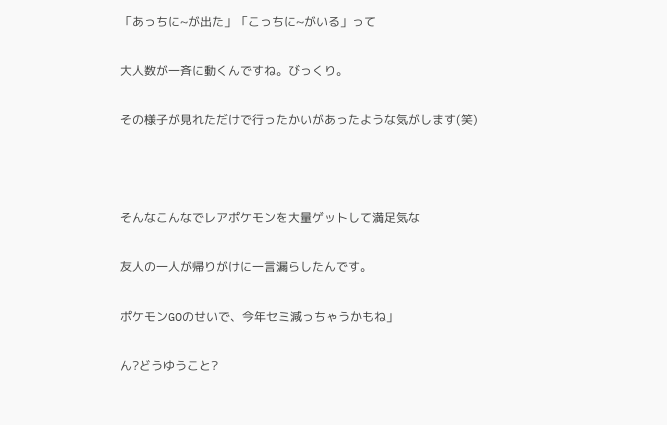「あっちに~が出た」「こっちに~がいる」って

大人数が一斉に動くんですね。びっくり。

その様子が見れただけで行ったかいがあったような気がします(笑)



そんなこんなでレアポケモンを大量ゲットして満足気な

友人の一人が帰りがけに一言漏らしたんです。

ポケモンGOのせいで、今年セミ減っちゃうかもね」

ん?どうゆうこと?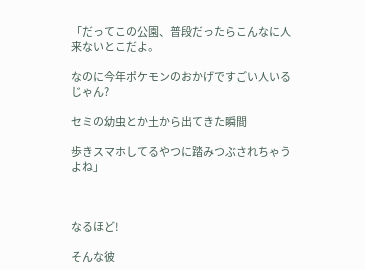「だってこの公園、普段だったらこんなに人来ないとこだよ。

なのに今年ポケモンのおかげですごい人いるじゃん?

セミの幼虫とか土から出てきた瞬間

歩きスマホしてるやつに踏みつぶされちゃうよね」



なるほど!

そんな彼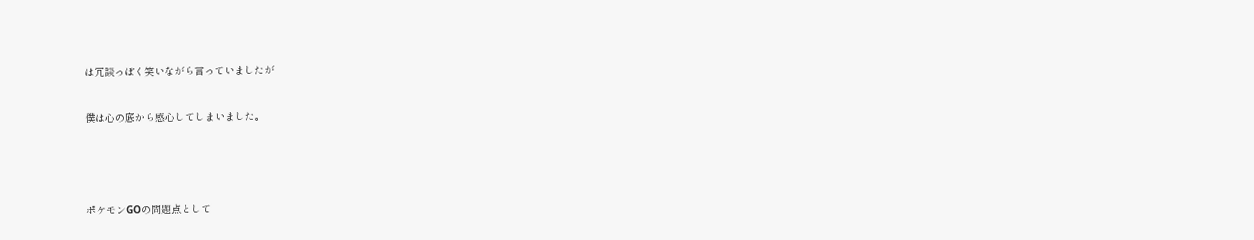は冗談っぽく笑いながら言っていましたが

僕は心の底から感心してしまいました。



ポケモンGOの問題点として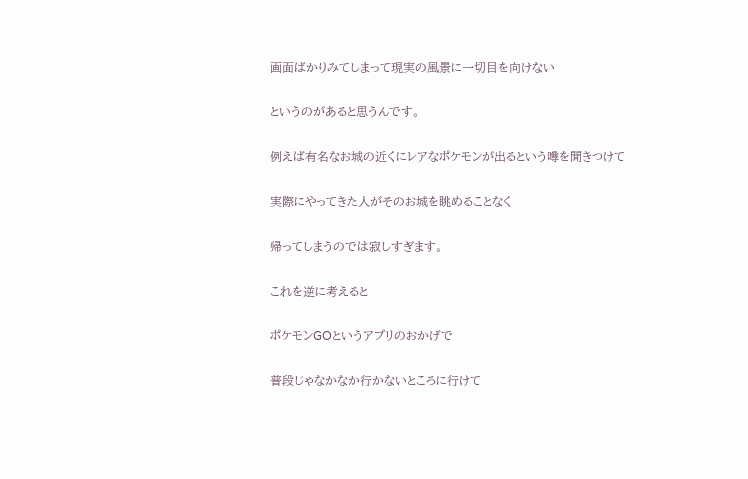画面ばかりみてしまって現実の風景に一切目を向けない

というのがあると思うんです。

例えば有名なお城の近くにレアなポケモンが出るという噂を聞きつけて

実際にやってきた人がそのお城を眺めることなく

帰ってしまうのでは寂しすぎます。

これを逆に考えると

ポケモンGOというアプリのおかげで

普段じゃなかなか行かないところに行けて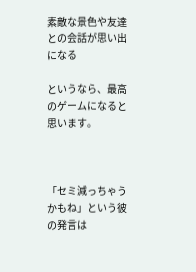素敵な景色や友達との会話が思い出になる

というなら、最高のゲームになると思います。



「セミ減っちゃうかもね」という彼の発言は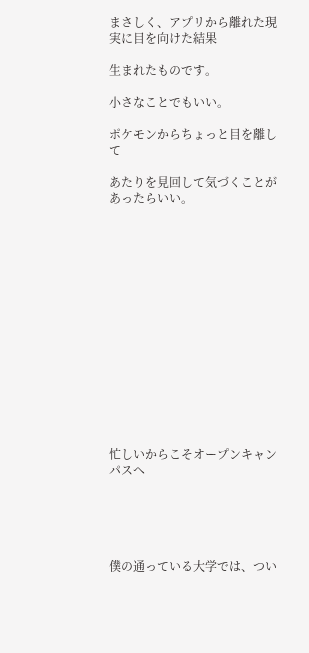まさしく、アプリから離れた現実に目を向けた結果

生まれたものです。

小さなことでもいい。

ポケモンからちょっと目を離して

あたりを見回して気づくことがあったらいい。















忙しいからこそオープンキャンパスへ





僕の通っている大学では、つい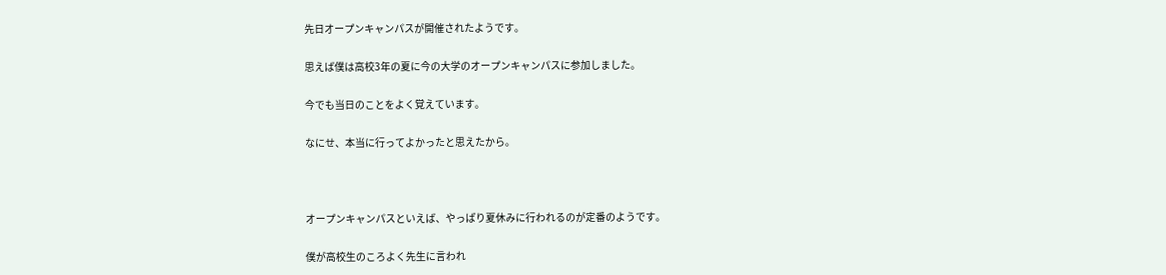先日オープンキャンパスが開催されたようです。

思えば僕は高校3年の夏に今の大学のオープンキャンパスに参加しました。

今でも当日のことをよく覚えています。

なにせ、本当に行ってよかったと思えたから。



オープンキャンパスといえば、やっぱり夏休みに行われるのが定番のようです。

僕が高校生のころよく先生に言われ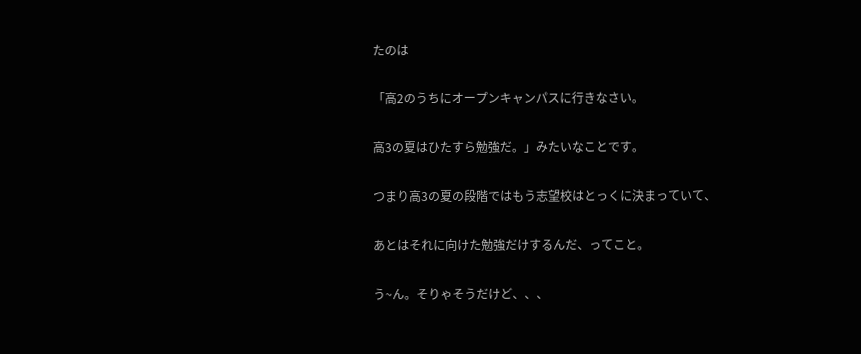たのは

「高2のうちにオープンキャンパスに行きなさい。

高3の夏はひたすら勉強だ。」みたいなことです。

つまり高3の夏の段階ではもう志望校はとっくに決まっていて、

あとはそれに向けた勉強だけするんだ、ってこと。

う~ん。そりゃそうだけど、、、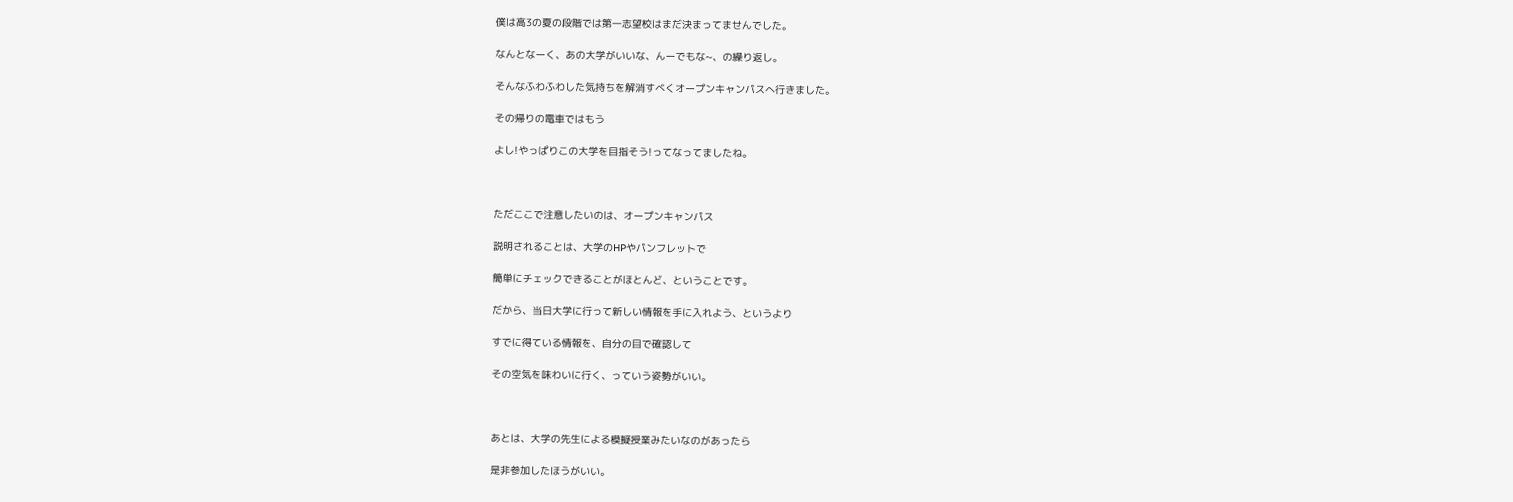僕は高3の夏の段階では第一志望校はまだ決まってませんでした。

なんとなーく、あの大学がいいな、んーでもな~、の繰り返し。

そんなふわふわした気持ちを解消すべくオープンキャンパスへ行きました。

その帰りの電車ではもう

よし!やっぱりこの大学を目指そう!ってなってましたね。



ただここで注意したいのは、オープンキャンパス

説明されることは、大学のHPやパンフレットで

簡単にチェックできることがほとんど、ということです。

だから、当日大学に行って新しい情報を手に入れよう、というより

すでに得ている情報を、自分の目で確認して

その空気を味わいに行く、っていう姿勢がいい。



あとは、大学の先生による模擬授業みたいなのがあったら

是非参加したほうがいい。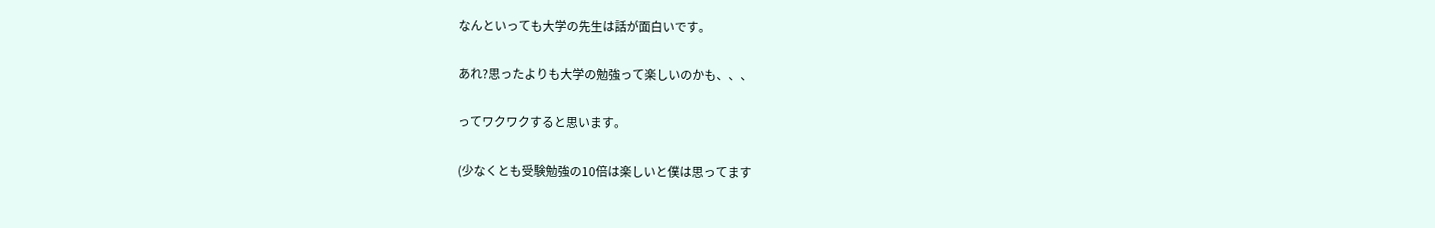なんといっても大学の先生は話が面白いです。

あれ?思ったよりも大学の勉強って楽しいのかも、、、

ってワクワクすると思います。

(少なくとも受験勉強の10倍は楽しいと僕は思ってます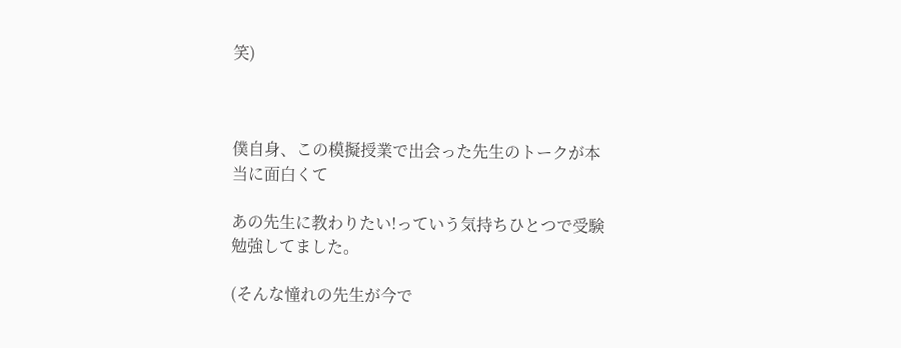笑)



僕自身、この模擬授業で出会った先生のトークが本当に面白くて

あの先生に教わりたい!っていう気持ちひとつで受験勉強してました。

(そんな憧れの先生が今で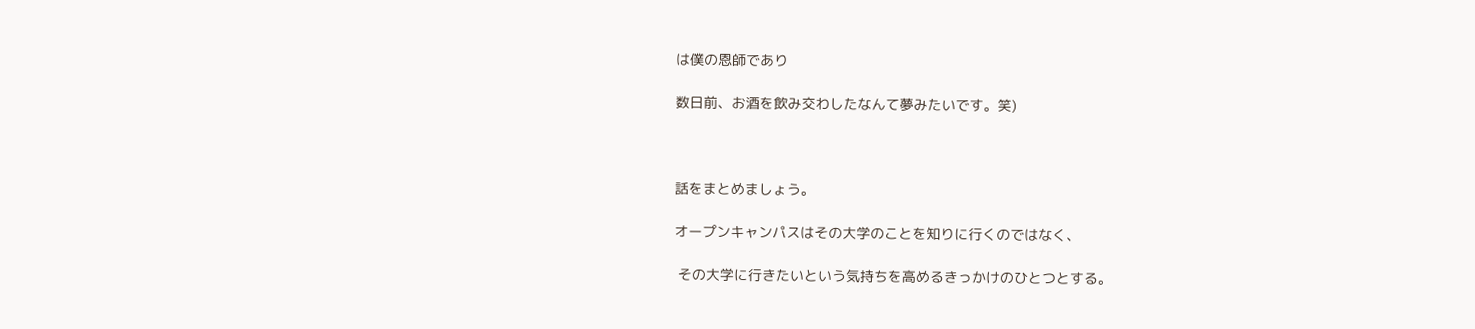は僕の恩師であり

数日前、お酒を飲み交わしたなんて夢みたいです。笑)



話をまとめましょう。

オープンキャンパスはその大学のことを知りに行くのではなく、

 その大学に行きたいという気持ちを高めるきっかけのひとつとする。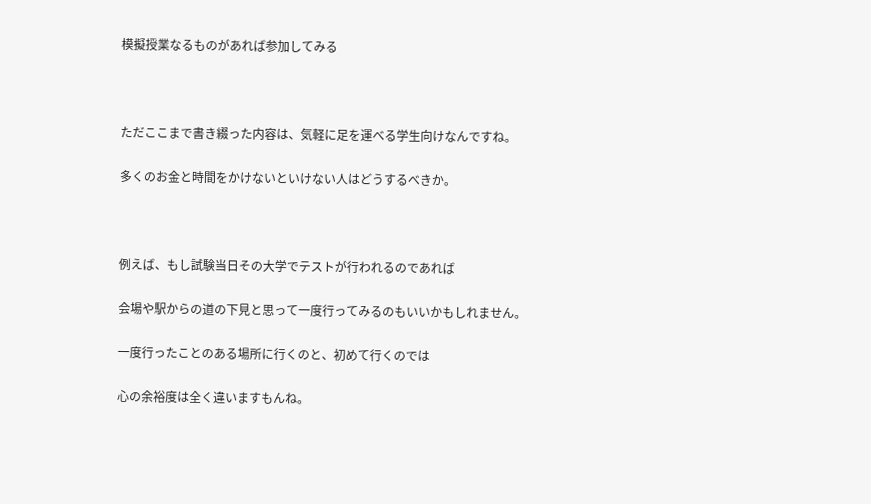模擬授業なるものがあれば参加してみる



ただここまで書き綴った内容は、気軽に足を運べる学生向けなんですね。

多くのお金と時間をかけないといけない人はどうするべきか。



例えば、もし試験当日その大学でテストが行われるのであれば

会場や駅からの道の下見と思って一度行ってみるのもいいかもしれません。

一度行ったことのある場所に行くのと、初めて行くのでは

心の余裕度は全く違いますもんね。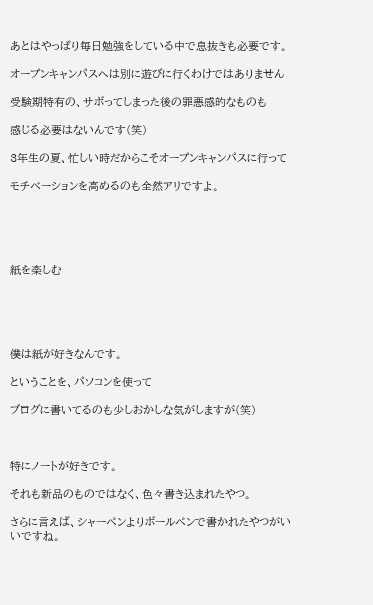あとはやっぱり毎日勉強をしている中で息抜きも必要です。

オープンキャンパスへは別に遊びに行くわけではありません

受験期特有の、サボってしまった後の罪悪感的なものも

感じる必要はないんです(笑)

3年生の夏、忙しい時だからこそオープンキャンパスに行って

モチベーションを高めるのも全然アリですよ。





紙を楽しむ





僕は紙が好きなんです。

ということを、パソコンを使って

ブログに書いてるのも少しおかしな気がしますが(笑)



特にノートが好きです。

それも新品のものではなく、色々書き込まれたやつ。

さらに言えば、シャーペンよりボールペンで書かれたやつがいいですね。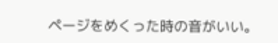ページをめくった時の音がいい。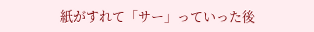紙がすれて「サー」っていった後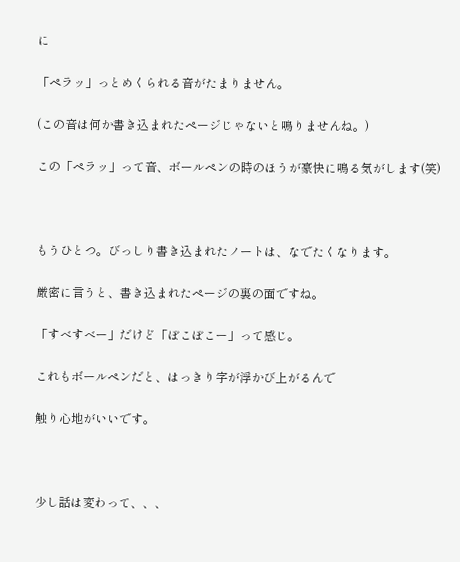に

「ペラッ」っとめくられる音がたまりません。

(この音は何か書き込まれたページじゃないと鳴りませんね。)

この「ペラッ」って音、ボールペンの時のほうが豪快に鳴る気がします(笑)



もうひとつ。びっしり書き込まれたノートは、なでたくなります。

厳密に言うと、書き込まれたページの裏の面ですね。

「すべすべー」だけど「ぼこぼこー」って感じ。

これもボールペンだと、はっきり字が浮かび上がるんで

触り心地がいいです。



少し話は変わって、、、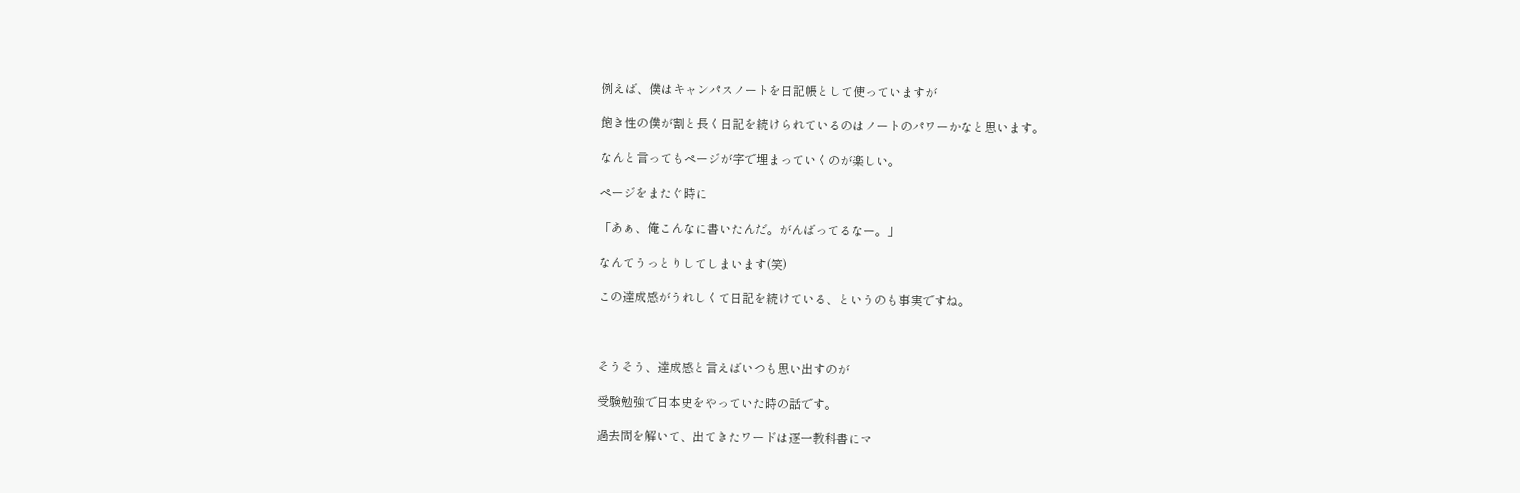例えば、僕はキャンパスノートを日記帳として使っていますが

飽き性の僕が割と長く日記を続けられているのはノートのパワーかなと思います。

なんと言ってもページが字で埋まっていくのが楽しい。

ページをまたぐ時に

「あぁ、俺こんなに書いたんだ。がんばってるなー。」

なんてうっとりしてしまいます(笑)

この達成感がうれしくて日記を続けている、というのも事実ですね。



そうそう、達成感と言えばいつも思い出すのが

受験勉強で日本史をやっていた時の話です。

過去問を解いて、出てきたワードは逐一教科書にマ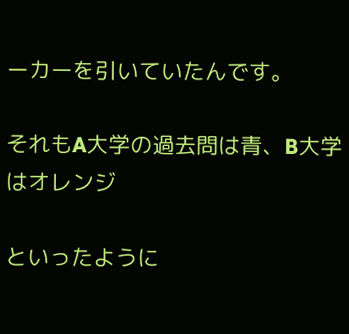ーカーを引いていたんです。

それもA大学の過去問は青、B大学はオレンジ

といったように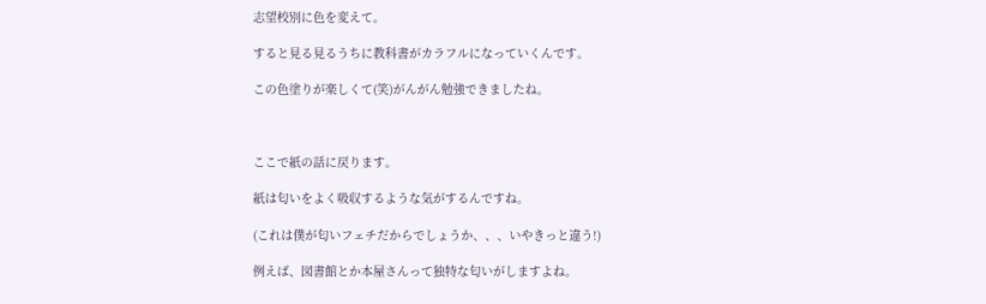志望校別に色を変えて。

すると見る見るうちに教科書がカラフルになっていくんです。

この色塗りが楽しくて(笑)がんがん勉強できましたね。



ここで紙の話に戻ります。

紙は匂いをよく吸収するような気がするんですね。

(これは僕が匂いフェチだからでしょうか、、、いやきっと違う!)

例えば、図書館とか本屋さんって独特な匂いがしますよね。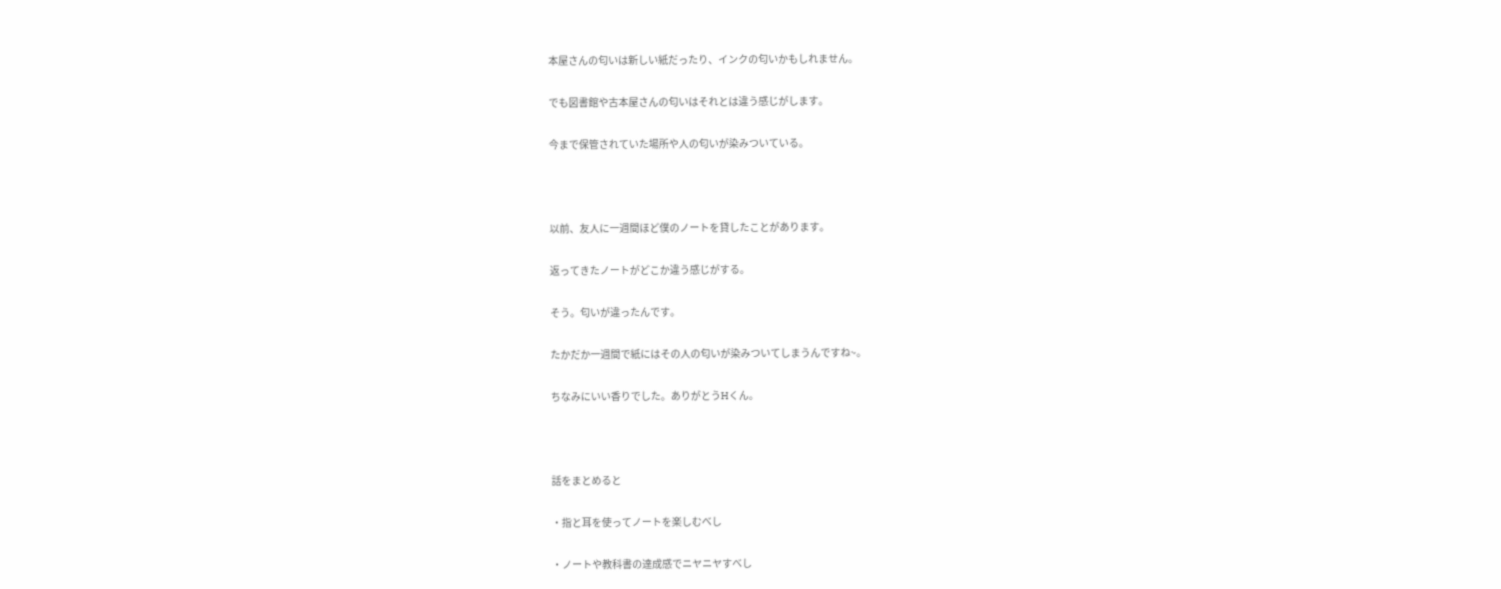本屋さんの匂いは新しい紙だったり、インクの匂いかもしれません。

でも図書館や古本屋さんの匂いはそれとは違う感じがします。

今まで保管されていた場所や人の匂いが染みついている。



以前、友人に一週間ほど僕のノートを貸したことがあります。

返ってきたノートがどこか違う感じがする。

そう。匂いが違ったんです。

たかだか一週間で紙にはその人の匂いが染みついてしまうんですね~。

ちなみにいい香りでした。ありがとうHくん。



話をまとめると

・指と耳を使ってノートを楽しむべし

・ノートや教科書の達成感でニヤニヤすべし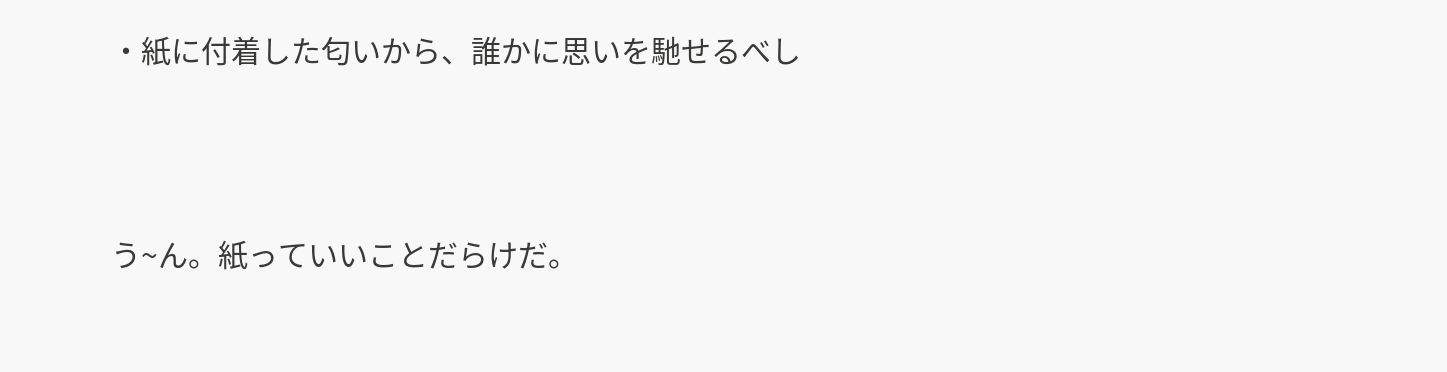・紙に付着した匂いから、誰かに思いを馳せるべし



う~ん。紙っていいことだらけだ。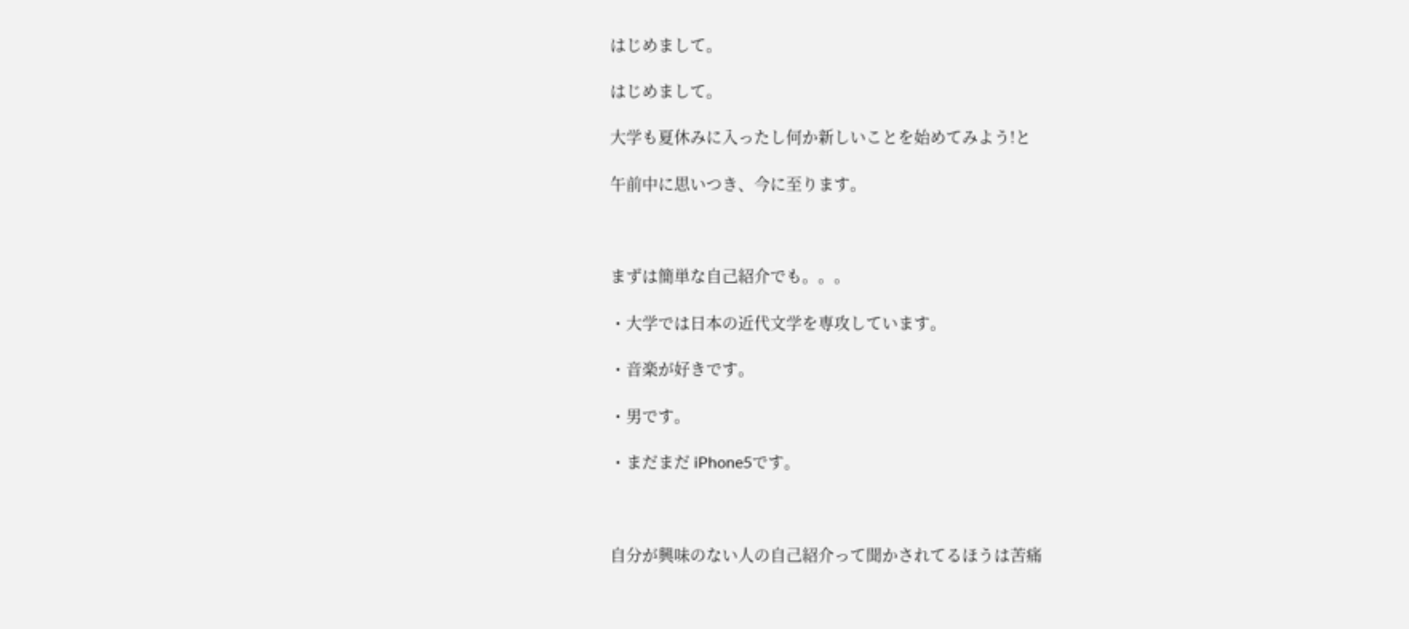はじめまして。

はじめまして。

大学も夏休みに入ったし何か新しいことを始めてみよう!と

午前中に思いつき、今に至ります。



まずは簡単な自己紹介でも。。。

・大学では日本の近代文学を専攻しています。

・音楽が好きです。

・男です。

・まだまだ iPhone5です。



自分が興味のない人の自己紹介って聞かされてるほうは苦痛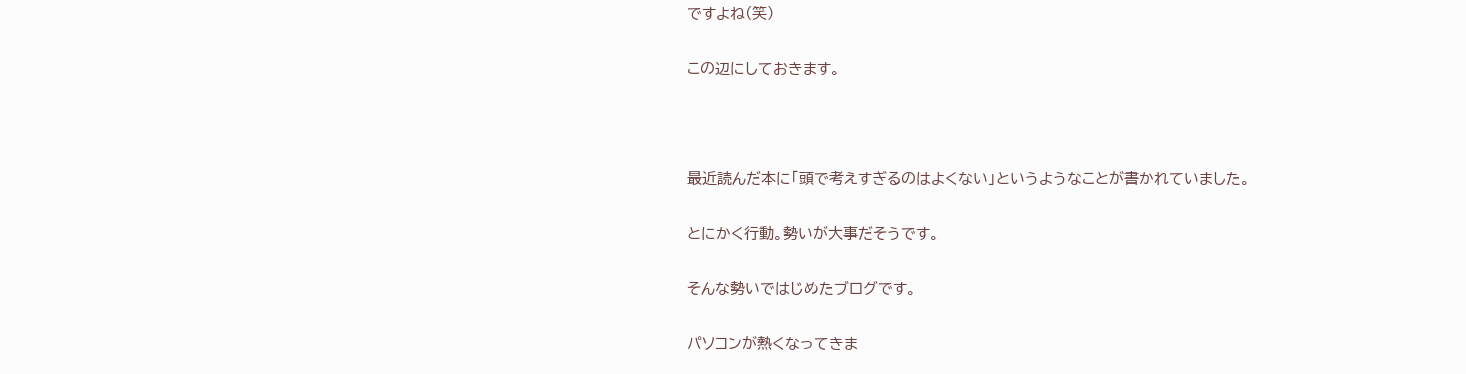ですよね(笑)

この辺にしておきます。



最近読んだ本に「頭で考えすぎるのはよくない」というようなことが書かれていました。

とにかく行動。勢いが大事だそうです。

そんな勢いではじめたブログです。

パソコンが熱くなってきま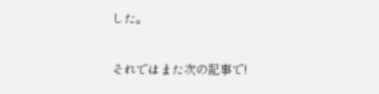した。

それではまた次の記事で!